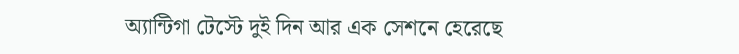অ্যান্টিগা টেস্টে দুই দিন আর এক সেশনে হেরেছে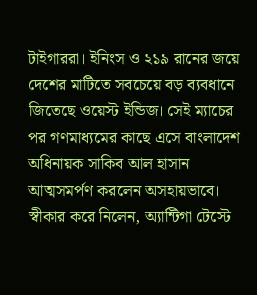টাইগাররা। ইনিংস ও ২১৯ রানের জয়ে দেশের মাটিতে সবচেয়ে বড় ব্যবধানে জিতেছে ওয়েস্ট ইন্ডিজ। সেই ম্যাচের পর গণমাধ্যমের কাছে এসে বাংলাদেশ অধিনায়ক সাকিব আল হাসান আত্মসমর্পণ করলেন অসহায়ভাবে। স্বীকার করে নিলেন, অ্যান্টিগা টেস্টে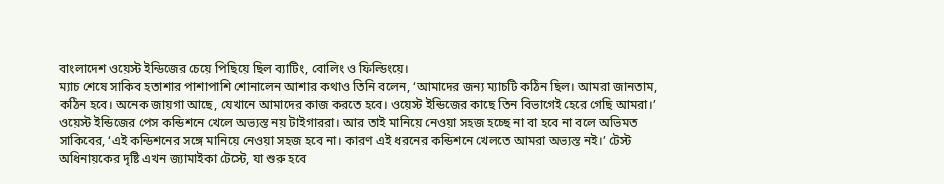বাংলাদেশ ওয়েস্ট ইন্ডিজের চেয়ে পিছিয়ে ছিল ব্যাটিং, বোলিং ও ফিল্ডিংয়ে।
ম্যাচ শেষে সাকিব হতাশার পাশাপাশি শোনালেন আশার কথাও তিনি বলেন, ‘আমাদের জন্য ম্যাচটি কঠিন ছিল। আমরা জানতাম, কঠিন হবে। অনেক জায়গা আছে, যেখানে আমাদের কাজ করতে হবে। ওয়েস্ট ইন্ডিজের কাছে তিন বিভাগেই হেরে গেছি আমরা।’
ওয়েস্ট ইন্ডিজের পেস কন্ডিশনে খেলে অভ্যস্ত নয় টাইগাররা। আর তাই মানিয়ে নেওয়া সহজ হচ্ছে না বা হবে না বলে অভিমত সাকিবের, ‘এই কন্ডিশনের সঙ্গে মানিয়ে নেওয়া সহজ হবে না। কারণ এই ধরনের কন্ডিশনে খেলতে আমরা অভ্যস্ত নই।’ টেস্ট অধিনায়কের দৃষ্টি এখন জ্যামাইকা টেস্টে, যা শুরু হবে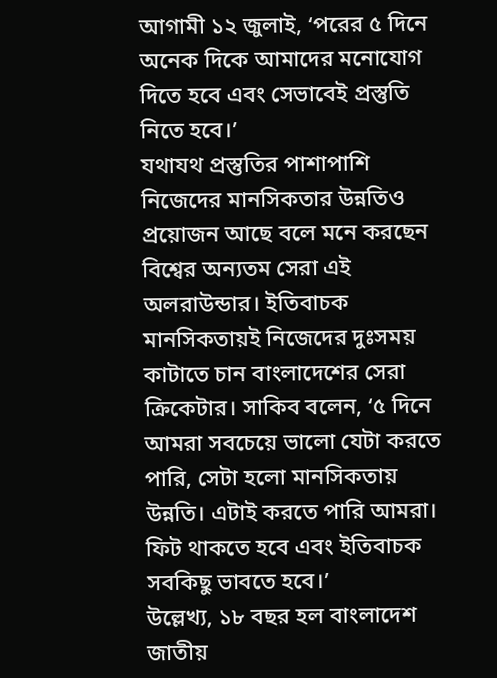আগামী ১২ জুলাই, ‘পরের ৫ দিনে অনেক দিকে আমাদের মনোযোগ দিতে হবে এবং সেভাবেই প্রস্তুতি নিতে হবে।’
যথাযথ প্রস্তুতির পাশাপাশি নিজেদের মানসিকতার উন্নতিও প্রয়োজন আছে বলে মনে করছেন বিশ্বের অন্যতম সেরা এই অলরাউন্ডার। ইতিবাচক মানসিকতায়ই নিজেদের দুঃসময় কাটাতে চান বাংলাদেশের সেরা ক্রিকেটার। সাকিব বলেন, ‘৫ দিনে আমরা সবচেয়ে ভালো যেটা করতে পারি, সেটা হলো মানসিকতায় উন্নতি। এটাই করতে পারি আমরা। ফিট থাকতে হবে এবং ইতিবাচক সবকিছু ভাবতে হবে।’
উল্লেখ্য, ১৮ বছর হল বাংলাদেশ জাতীয়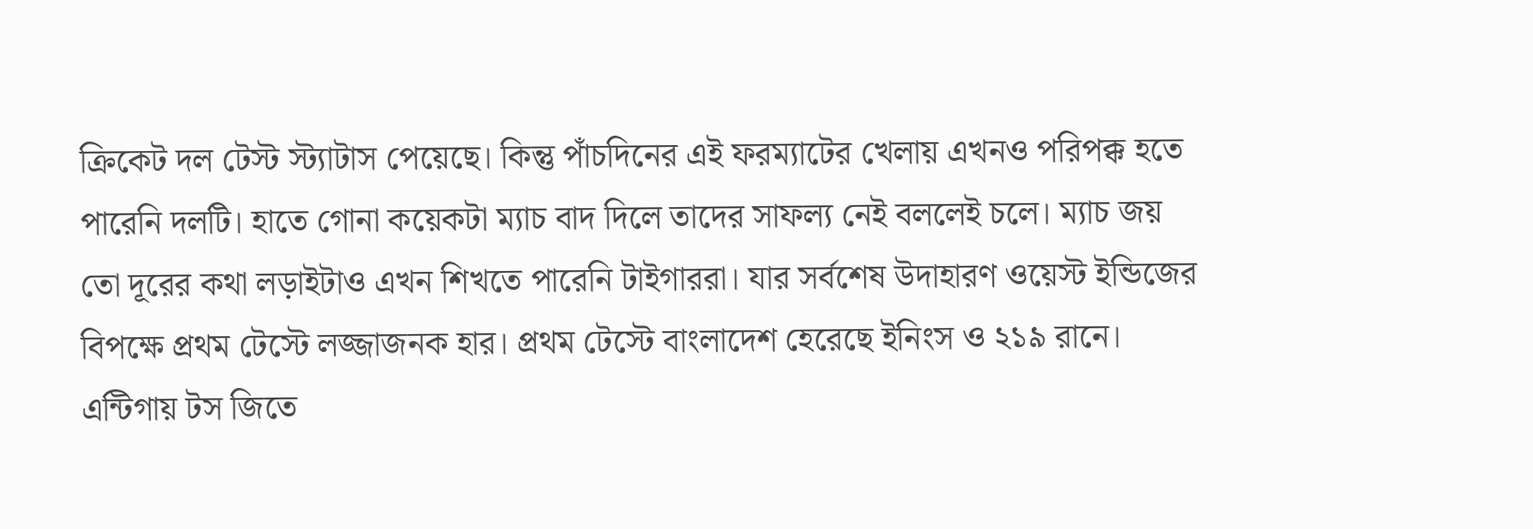ক্রিকেট দল টেস্ট স্ট্যাটাস পেয়েছে। কিন্তু পাঁচদিনের এই ফরম্যাটের খেলায় এখনও পরিপক্ক হতে পারেনি দলটি। হাতে গোনা কয়েকটা ম্যাচ বাদ দিলে তাদের সাফল্য নেই বললেই চলে। ম্যাচ জয় তো দূরের কথা লড়াইটাও এখন শিখতে পারেনি টাইগাররা। যার সর্বশেষ উদাহারণ ওয়েস্ট ইন্ডিজের বিপক্ষে প্রথম টেস্টে লজ্জাজনক হার। প্রথম টেস্টে বাংলাদেশ হেরেছে ইনিংস ও ২১৯ রানে।
এন্টিগায় টস জিতে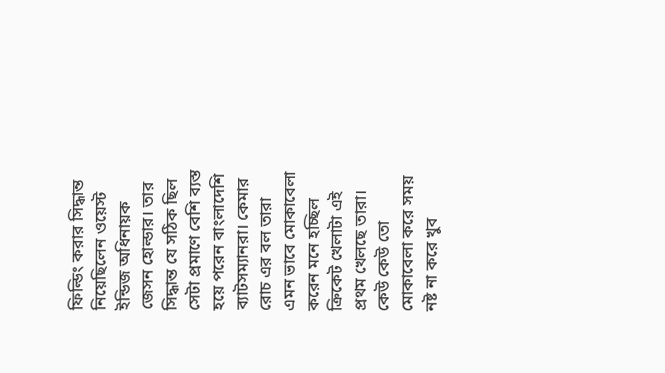ফিল্ডিং করার সিদ্ধান্ত নিয়েছিলেন ওয়েস্ট ইন্ডিজ অধিনায়ক জেসন হোল্ডার। তার সিদ্ধান্ত যে সঠিক ছিল সেটা প্রমাণে বেশি ব্যস্ত হয়ে পরেন বাংলাদেশি ব্যাটসম্যানরা। কেমার রোচ এর বল তারা এমন ভাবে মোকাবেলা করেন মনে হচ্ছিল ক্রিকেট খেলাটা এই প্রথম খেলছে তারা। কেউ কেউ তো মোকাবেলা করে সময় নষ্ট না করে খুব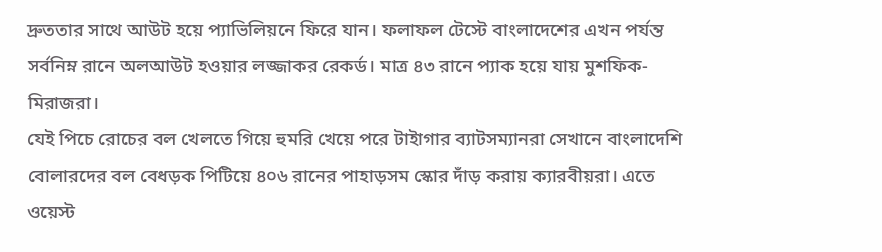দ্রুততার সাথে আউট হয়ে প্যাভিলিয়নে ফিরে যান। ফলাফল টেস্টে বাংলাদেশের এখন পর্যন্ত সর্বনিম্ন রানে অলআউট হওয়ার লজ্জাকর রেকর্ড। মাত্র ৪৩ রানে প্যাক হয়ে যায় মুশফিক-মিরাজরা।
যেই পিচে রোচের বল খেলতে গিয়ে হুমরি খেয়ে পরে টাইাগার ব্যাটসম্যানরা সেখানে বাংলাদেশি বোলারদের বল বেধড়ক পিটিয়ে ৪০৬ রানের পাহাড়সম স্কোর দাঁড় করায় ক্যারবীয়রা। এতে ওয়েস্ট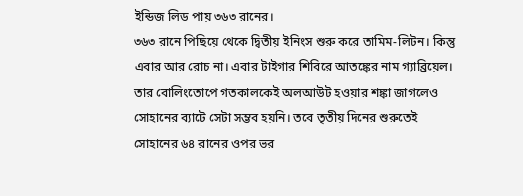ইন্ডিজ লিড পায় ৩৬৩ রানের।
৩৬৩ রানে পিছিয়ে থেকে দ্বিতীয় ইনিংস শুরু করে তামিম-লিটন। কিন্তু এবার আর রোচ না। এবার টাইগার শিবিরে আতঙ্কের নাম গ্যাব্রিয়েল। তার বোলিংতোপে গতকালকেই অলআউট হওয়ার শঙ্কা জাগলেও সোহানের ব্যাটে সেটা সম্ভব হয়নি। তবে তৃতীয় দিনের শুরুতেই সোহানের ৬৪ রানের ওপর ভর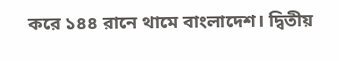করে ১৪৪ রানে থামে বাংলাদেশ। দ্বিতীয়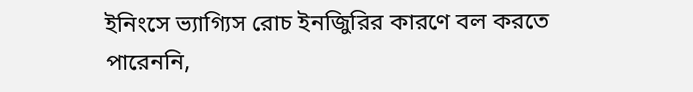ইনিংসে ভ্যাগ্যিস রোচ ইনজিুরির কারণে বল করতে পারেননি,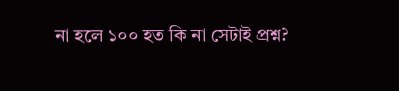না হলে ১০০ হত কি না সেটাই প্রশ্ন?